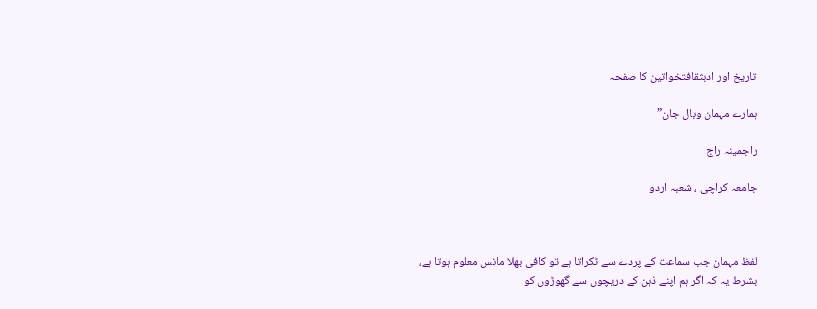تاریخ اور ادبثقافتخواتین کا صفحہ

ہمارے مہمان وبال جان”

راجمینہ راج

جامعہ کراچی ، شعبہ اردو



لفظ مہمان جب سماعت کے پردے سے ٹکراتا ہے تو کافی بھلا مانس معلوم ہوتا ہے، بشرط یہ کہ اگر ہم اپنے ذہن کے دریچوں سے گھوڑوں کو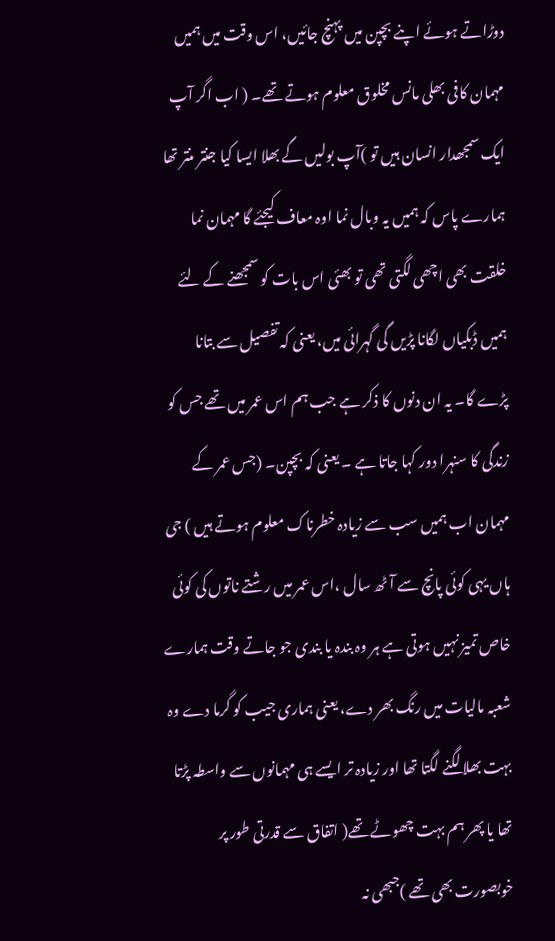دوڑاتے ہوئے اپنے بچپن میں پہنچ جائیں، اس وقت میں ہمیں مہمان کافی بھلی مانس مخلوق معلوم ہوتے تھے۔ ( اب اگر آپ ایک سمجھدار انسان ہیں تو )آپ بولیں گے بھلا ایسا کیا جنتر منتر تھا ہمارے پاس کہ ہمیں یہ وبال نما اوہ معاف کیجئے گا مہمان نما خلقت بھی اچھی لگتی تھی تو بھئی اس بات کو سمجھنے کے لئے ہمیں ڈبکیاں لگانا پڑیں گی گہرائی میں، یعنی کہ تفصیل سے بتانا پڑے گا۔ یہ ان دنوں کا ذکر ہے جب ہم اس عمر میں تھے جس کو زندگی کا سنہرا دور کہا جاتا ہے ۔ یعنی کہ بچپن۔ (جس عمر کے مہمان اب ہمیں سب سے زیادہ خطرناک معلوم ہوتے ہیں ) جی ہاں یہی کوئی پانچ سے آٹھ سال ،اس عمر میں رشتے ناتوں کی کوئی خاص تمیز نہیں ہوتی ہے ہر وہ بندہ یا بندی جو جاتے وقت ہمارے شعبہ مالیات میں رنگ بھر دے، یعنی ہماری جیب کو گرما دے وہ بہت بھلا لگنے لگتا تھا اور زیادہ تر ایسے ہی مہمانوں سے واسطہ پڑتا تھا یا پھر ہم بہت چھوٹے تھے( اتفاق سے قدرتی طور پر خوبصورت بھی تھے )جبھی نہ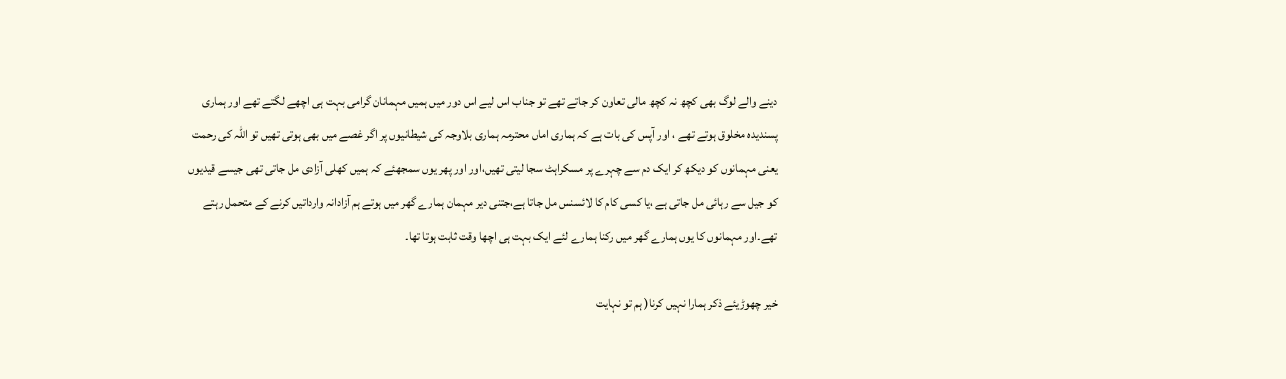دینے والے لوگ بھی کچھ نہ کچھ مالی تعاون کر جاتے تھے تو جناب اس لیے اس دور میں ہمیں مہمانان گرامی بہت ہی اچھے لگتے تھے اور ہماری پسندیدہ مخلوق ہوتے تھے ، اور آپس کی بات ہے کہ ہماری اماں محترمہ ہماری بلاوجہ کی شیطانیوں پر اگر غصے میں بھی ہوتی تھیں تو اللہ کی رحمت یعنی مہمانوں کو دیکھ کر ایک دم سے چہرے پر مسکراہٹ سجا لیتی تھیں،اور اور پھر یوں سمجھئے کہ ہمیں کھلی آزادی مل جاتی تھی جیسے قیدیوں کو جیل سے رہائی مل جاتی ہے ،یا کسی کام کا لائسنس مل جاتا ہے،جتنی دیر مہمان ہمارے گھر میں ہوتے ہم آزادانہ وارداتیں کرنے کے متحمل رہتے تھے۔اور مہمانوں کا یوں ہمارے گھر میں رکنا ہمارے لئے ایک بہت ہی اچھا وقت ثابت ہوتا تھا۔

خیر چھوڑیئے ذکر ہمارا نہیں کرنا( ہم تو نہایت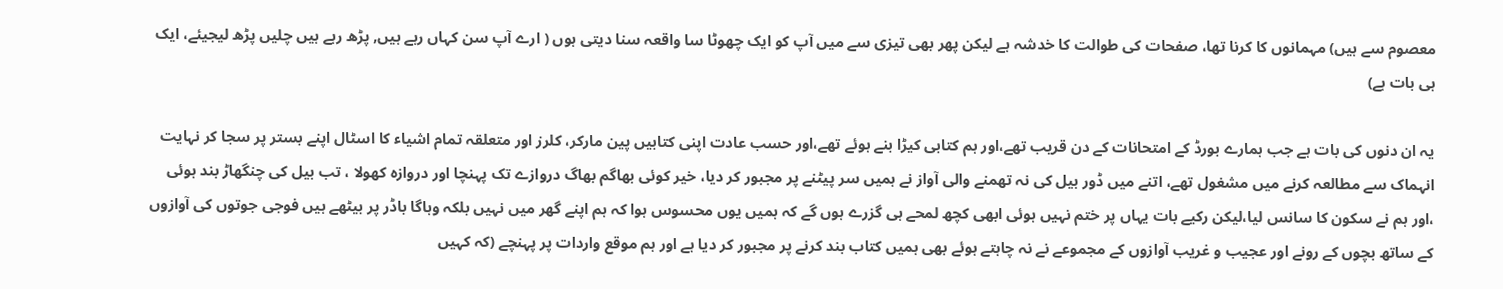معصوم سے ہیں) مہمانوں کا کرنا تھا، صفحات کی طوالت کا خدشہ ہے لیکن پھر بھی تیزی سے میں آپ کو ایک چھوٹا سا واقعہ سنا دیتی ہوں ( ارے آپ سن کہاں رہے ہیں, پڑھ رہے ہیں چلیں پڑھ لیجیئے، ایک ہی بات ہے)

یہ ان دنوں کی بات ہے جب ہمارے بورڈ کے امتحانات کے دن قریب تھے،اور ہم کتابی کیڑا بنے ہوئے تھے،اور حسب عادت اپنی کتابیں پین مارکر، کلرز اور متعلقہ تمام اشیاء کا اسٹال اپنے بستر پر سجا کر نہایت انہماک سے مطالعہ کرنے میں مشغول تھے، اتنے میں ڈور بیل کی نہ تھمنے والی آواز نے ہمیں سر پیٹنے پر مجبور کر دیا، خیر کوئی بھاگم بھاگ دروازے تک پہنچا اور دروازہ کھولا ، تب بیل کی چنگھاڑ بند ہوئی ،اور ہم نے سکون کا سانس لیا،لیکن رکیے بات یہاں پر ختم نہیں ہوئی ابھی کچھ لمحے ہی گزرے ہوں گے کہ ہمیں یوں محسوس ہوا کہ ہم اپنے گھر میں نہیں بلکہ وہاگا باڈر پر بیٹھے ہیں فوجی جوتوں کی آوازوں کے ساتھ بچوں کے رونے اور عجیب و غریب آوازوں کے مجموعے نے نہ چاہتے ہوئے بھی ہمیں کتاب بند کرنے پر مجبور کر دیا ہے اور ہم موقع واردات پر پہنچے (کہ کہیں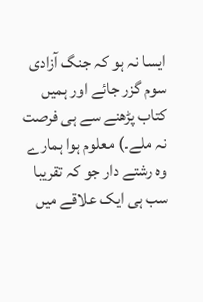ایسا نہ ہو کہ جنگ آزادی سوم گزر جائے اور ہمیں کتاب پڑھنے سے ہی فرصت نہ ملے۔) معلوم ہوا ہمارے وہ رشتے دار جو کہ تقریبا سب ہی ایک علاقے میں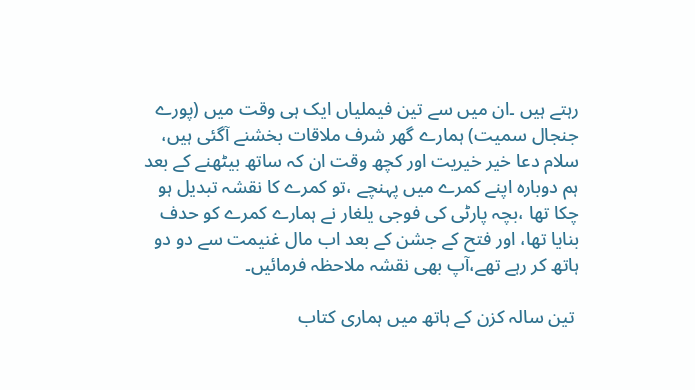رہتے ہیں ۔ان میں سے تین فیملیاں ایک ہی وقت میں (پورے جنجال سمیت) ہمارے گھر شرف ملاقات بخشنے آگئی ہیں، سلام دعا خیر خیریت اور کچھ وقت ان کہ ساتھ بیٹھنے کے بعد ہم دوبارہ اپنے کمرے میں پہنچے ،تو کمرے کا نقشہ تبدیل ہو چکا تھا ،بچہ پارٹی کی فوجی یلغار نے ہمارے کمرے کو حدف بنایا تھا، اور فتح کے جشن کے بعد اب مال غنیمت سے دو دو ہاتھ کر رہے تھے،آپ بھی نقشہ ملاحظہ فرمائیں۔

 تین سالہ کزن کے ہاتھ میں ہماری کتاب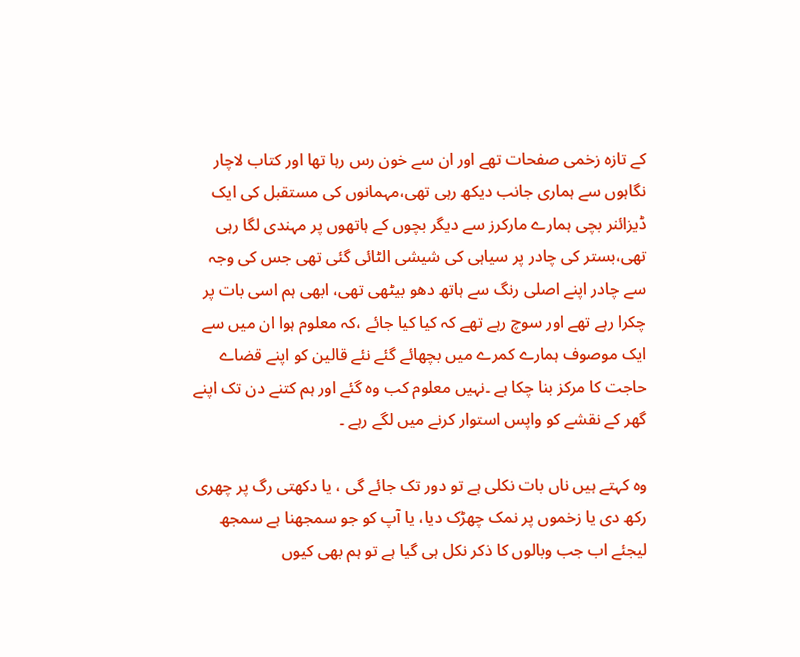کے تازہ زخمی صفحات تھے اور ان سے خون رس رہا تھا اور کتاب لاچار نگاہوں سے ہماری جانب دیکھ رہی تھی،مہمانوں کی مستقبل کی ایک ڈیزائنر بچی ہمارے مارکرز سے دیگر بچوں کے ہاتھوں پر مہندی لگا رہی تھی،بستر کی چادر پر سیاہی کی شیشی الٹائی گئی تھی جس کی وجہ سے چادر اپنے اصلی رنگ سے ہاتھ دھو بیٹھی تھی، ابھی ہم اسی بات پر چکرا رہے تھے اور سوچ رہے تھے کہ کیا کیا جائے ،کہ معلوم ہوا ان میں سے ایک موصوف ہمارے کمرے میں بچھائے گئے نئے قالین کو اپنے قضاے حاجت کا مرکز بنا چکا ہے ۔نہیں معلوم کب وہ گئے اور ہم کتنے دن تک اپنے گھر کے نقشے کو واپس استوار کرنے میں لگے رہے ۔

وہ کہتے ہیں ناں بات نکلی ہے تو دور تک جائے گی ، یا دکھتی رگ پر چھری رکھ دی یا زخموں پر نمک چھڑک دیا، یا آپ کو جو سمجھنا ہے سمجھ لیجئے اب جب وبالوں کا ذکر نکل ہی گیا ہے تو ہم بھی کیوں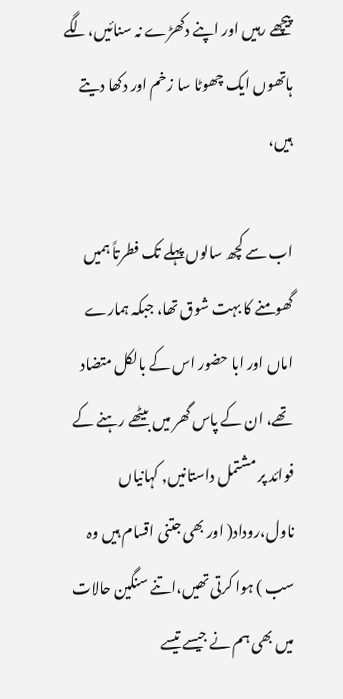پیچھے رہیں اور اپنے دکھڑے نہ سنائیں،لگے ہاتھوں ایک چھوٹا سا زخم اور دکھا دیتے ہیں،

اب سے کچھ سالوں پہلے تک فطرتاً ہمیں گھومنے کا بہت شوق تھا، جبکہ ہمارے اماں اور ابا حضور اس کے بالکل متضاد تھے، ان کے پاس گھر میں بیٹھے رہنے کے فوائد پر مشتمل داستانیں, کہانیاں ناول،روداد( اور بھی جتنی اقسام ہیں وہ سب ) ہوا کرتی تھیں،اتنے سنگین حالات میں بھی ہم نے جیسے تیسے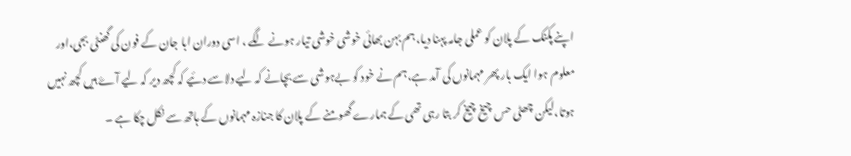اپنے پکنک کے پلان کو عملی جامہ پہنا دیا، ہم بہن بھائی خوشی خوشی تیار ہونے لگے ، اسی دوران ابا جان کے فون کی گھنٹی بجی،اور معلوم ہوا ایک بار پھر مہمانوں کی آمد ہے،ہم نے خود کو بےہوشی سے بچانے کہ لیے دلاسے دئیے کہ کچھ دیر کہ لیے آۓ ہیں کچھ نہیں ہوتا،لیکن چھٹی حس چیخ چیخ کر بتا رہی تھی کے ہمارے گھومنے کے پلان کا جنازہ مہمانوں کے ہاتھ سے نکل چکا ہے ۔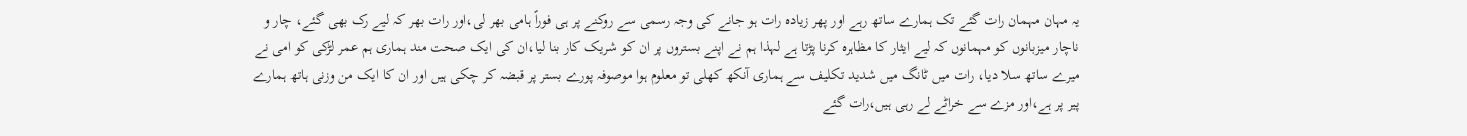یہ مہان مہمان رات گئے تک ہمارے ساتھ رہے اور پھر زیادہ رات ہو جانے کی وجہ رسمی سے روکنے پر ہی فوراً ہامی بھر لی،اور رات بھر کہ لیے رک بھی گئے، چار و ناچار میزبانوں کو مہمانوں کہ لیے ایثار کا مظاہرہ کرنا پڑتا ہے لہذا ہم نے اپنے بستروں پر ان کو شریک کار بنا لیا،ان کی ایک صحت مند ہماری ہم عمر لڑکی کو امی نے میرے ساتھ سلا دیا، رات میں ٹانگ میں شدید تکلیف سے ہماری آنکھ کھلی تو معلوم ہوا موصوفہ پورے بستر پر قبضہ کر چکی ہیں اور ان کا ایک من وزنی ہاتھ ہمارے پیر پر ہے،اور مزے سے خراٹے لے رہی ہیں،رات گئے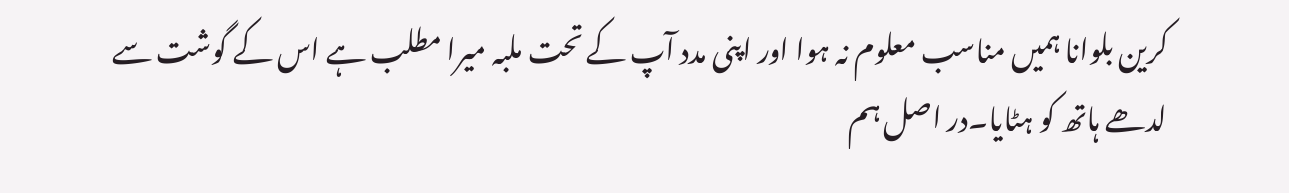کرین بلوانا ہمیں مناسب معلوم نہ ہوا اور اپنی مدد آپ کے تحت ملبہ میرا مطلب ہے اس کے گوشت سے لدھے ہاتھ کو ہٹایا۔در اصل ہم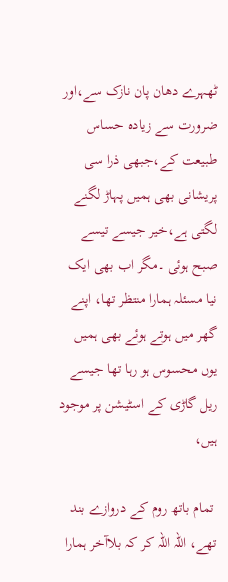ٹھہرے دھان پان نازک سے،اور ضرورت سے زیادہ حساس طبیعت کے،جبھی ذرا سی پریشانی بھی ہمیں پہاڑ لگنے لگتی ہے،خیر جیسے تیسے صبح ہوئی ۔مگر اب بھی ایک نیا مسئلہ ہمارا منتظر تھا، اپنے گھر میں ہوتے ہوئے بھی ہمیں یوں محسوس ہو رہا تھا جیسے ریل گاڑی کے اسٹیشن پر موجود ہیں،

 تمام باتھ روم کے دروازے بند تھے، اللہ اللہ کر کہ بلاآخر ہمارا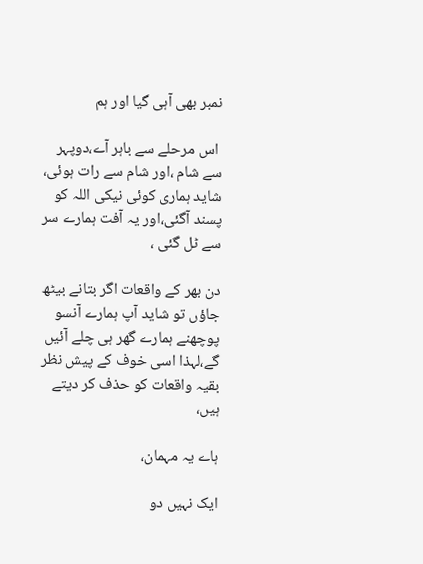نمبر بھی آہی گیا اور ہم

 اس مرحلے سے باہر آے،دوپہر سے شام ،اور شام سے رات ہوئی، شاید ہماری کوئی نیکی اللہ کو پسند آگئی،اور یہ آفت ہمارے سر سے ٹل گئی ،

دن بھر کے واقعات اگر بتانے بیٹھ جاؤں تو شاید آپ ہمارے آنسو پوچھنے ہمارے گھر ہی چلے آئیں گے،لہذا اسی خوف کے پیش نظر بقیہ واقعات کو حذف کر دیتے ہیں،

ہاے یہ مہمان،

ایک نہیں دو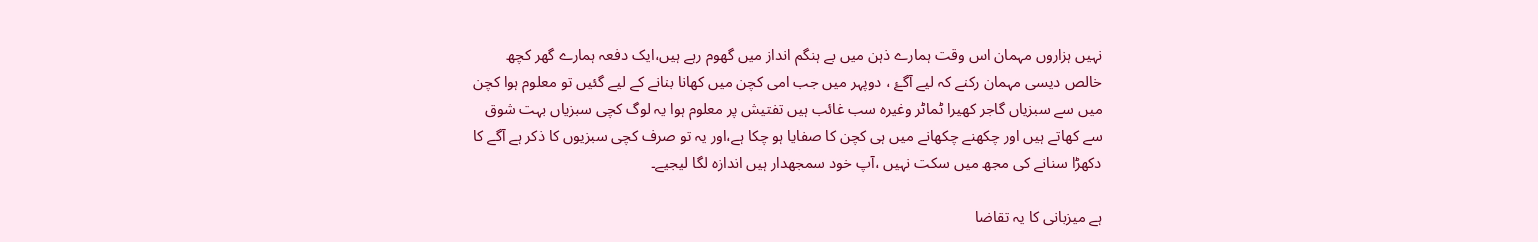نہیں ہزاروں مہمان اس وقت ہمارے ذہن میں بے ہنگم انداز میں گھوم رہے ہیں،ایک دفعہ ہمارے گھر کچھ خالص دیسی مہمان رکنے کہ لیے آگۓ ، دوپہر میں جب امی کچن میں کھانا بنانے کے لیے گئیں تو معلوم ہوا کچن میں سے سبزیاں گاجر کھیرا ٹماٹر وغیرہ سب غائب ہیں تفتیش پر معلوم ہوا یہ لوگ کچی سبزیاں بہت شوق سے کھاتے ہیں اور چکھنے چکھانے میں ہی کچن کا صفایا ہو چکا ہے،اور یہ تو صرف کچی سبزیوں کا ذکر ہے آگے کا دکھڑا سنانے کی مجھ میں سکت نہیں ،آپ خود سمجھدار ہیں اندازہ لگا لیجیے۔

ہے میزبانی کا یہ تقاضا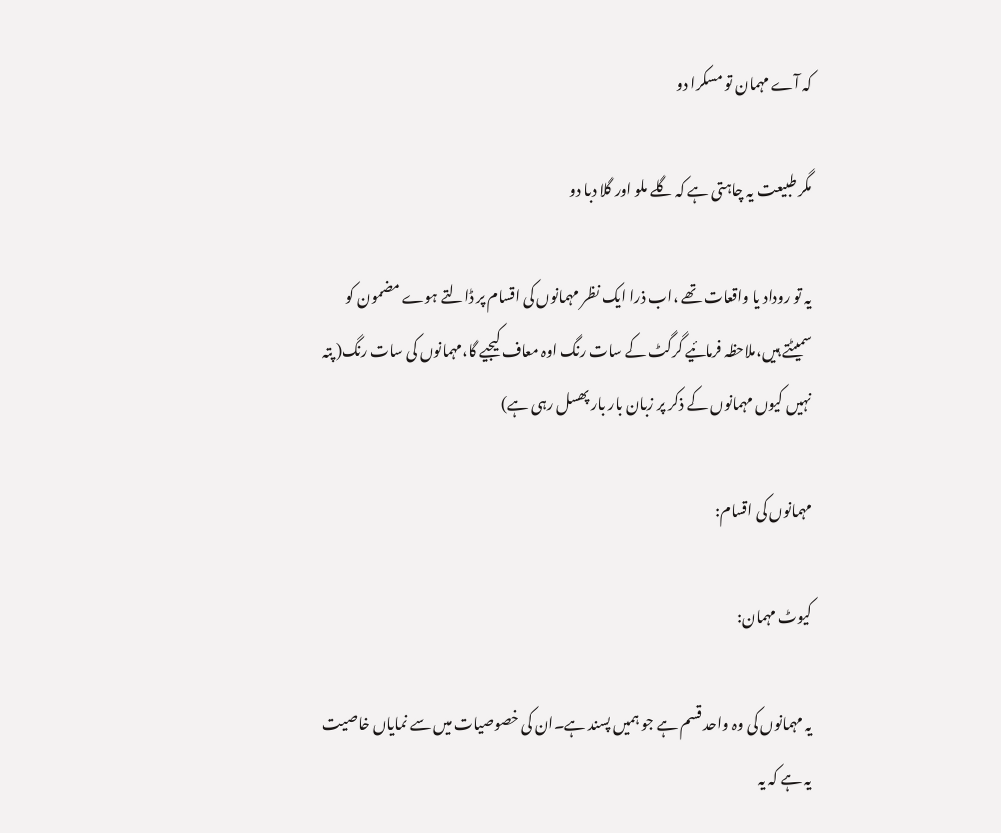کہ آے مہمان تو مسکرا دو

مگر طبیعت یہ چاہتی ہے کہ گلے ملو اور گلا دبا دو

یہ تو روداد یا واقعات تھے ،اب ذرا ایک نظر مہمانوں کی اقسام پر ڈالتے ہوے مضمون کو سمیٹتے ہیں،ملاحظہ فرمائیے گرگٹ کے سات رنگ اوہ معاف کیجیے گا،مہمانوں کی سات رنگ( پتہ نہیں کیوں مہمانوں کے ذکر پر زبان بار بار پھسل رہی ہے)

مہمانوں کی اقسام:

کیوٹ مہمان:

یہ مہمانوں کی وہ واحد قسم ہے جو ہمیں پسند ہے۔ان کی خصوصیات میں سے نمایاں خاصیت یہ ہے کہ یہ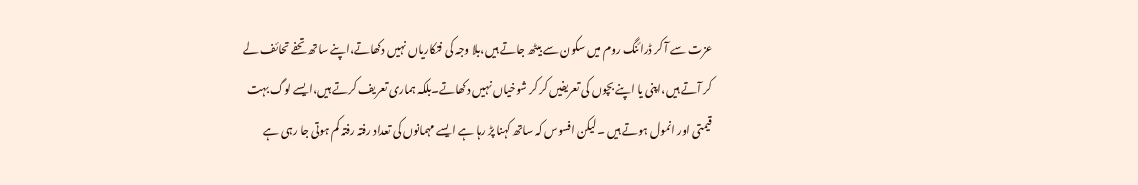عزت سے آ کر ڈرائنگ روم میں سکون سے بیٹھ جاتے ہیں،بلا وجہ کی فنکاریاں نہیں دکھاتے،اپنے ساتھ تحفے تحائف لے کر آتے ہیں،اپنی یا اپنے بچوں کی تعریفیں کر کر شوخیاں نہیں دکھاتے۔بلکہ ہماری تعریف کرتے ہیں،ایسے لوگ بہت قیمتی اور انمول ہوتے ہیں ۔لیکن افسوس کہ ساتھ کہنا پڑ رہا ہے ایسے مہمانوں کی تعداد رفتہ رفتہ کم ہوتی جا رہی ہے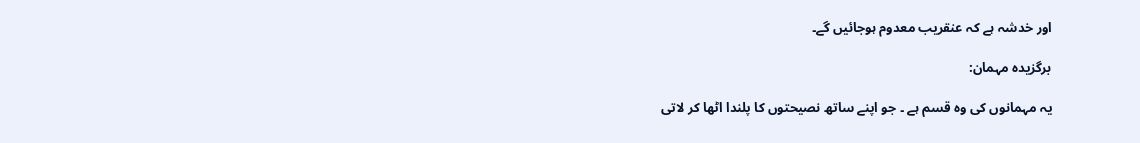اور خدشہ ہے کہ عنقریب معدوم ہوجائیں گے۔

برگزیدہ مہمان:

یہ مہمانوں کی وہ قسم ہے ۔ جو اپنے ساتھ نصیحتوں کا پلندا اٹھا کر لاتی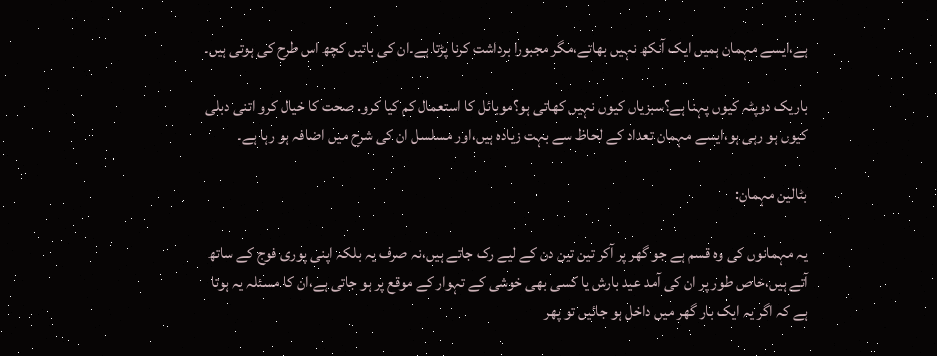ہے،ایسے مہمان ہمیں ایک آنکھ نہیں بھاتے،مگر مجبورا برداشت کرنا پڑتا ہے۔ان کی باتیں کچھ اس طرح کی ہوتی ہیں۔

باریک دوپٹہ کیوں پہنا ہے؟سبزیاں کیوں نہیں کھاتی ہو؟موبائل کا استعمال کم کیا کرو. صحت کا خیال کرو اتنی دبلی کیوں ہو رہی ہو،ایسے مہمان تعداد کے لحاظ سے بہت زیادہ ہیں،اور مسلسل ان کی شرح میں اضافہ ہو رہا ہے۔

بٹالین مہمان:

یہ مہمانوں کی وہ قسم ہے جو گھر پر آکر تین تین دن کے لیے رک جاتے ہیں،نہ صرف یہ بلکہ اپنی پوری فوج کے ساتھ آتے ہیں،خاص طور پر ان کی آمد عید بارش یا کسی بھی خوشی کے تہوار کے موقع پر ہو جاتی ہے،ان کا مسئلہ یہ ہوتا ہے کہ اگر یہ ایک بار گھر میں داخل ہو جائیں تو پھر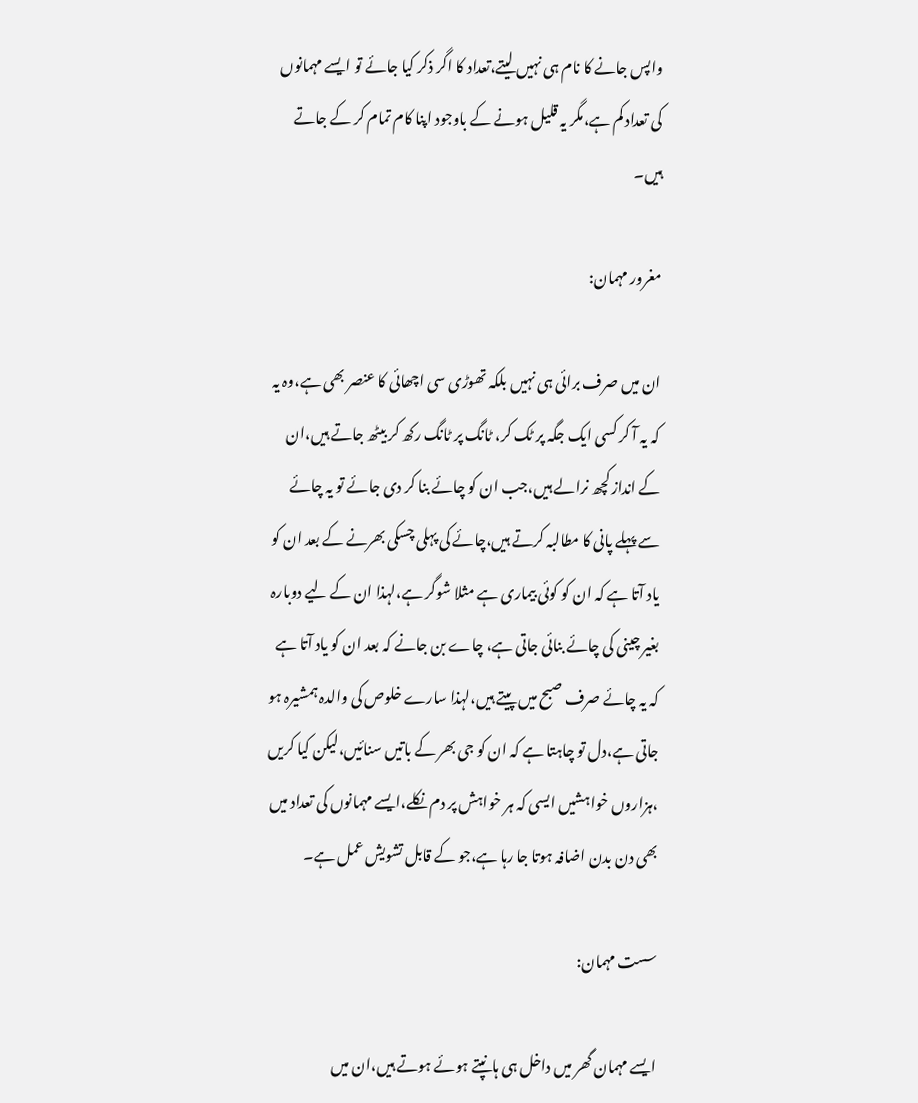واپس جانے کا نام ہی نہیں لیتے،تعداد کا اگر ذکر کیا جائے تو ایسے مہمانوں کی تعداد کم ہے،مگر یہ قلیل ہونے کے باوجود اپنا کام تمام کر کے جاتے ہیں۔

مغرور مہمان:

ان میں صرف برائی ہی نہیں بلکہ تھوڑی سی اچھائی کا عنصر بھی ہے،وہ یہ کہ یہ آ کر کسی ایک جگہ پر ٹک کر، ٹانگ پر ٹانگ رکھ کر بیٹھ جاتے ہیں،ان کے انداز کچھ نرالے ہیں،جب ان کو چائے بنا کر دی جائے تو یہ چائے سے پہلے پانی کا مطالبہ کرتے ہیں،چائے کی پہلی چسکی بھرنے کے بعد ان کو یاد آتا ہے کہ ان کو کوئی بیماری ہے مثلا شوگر ہے،لہذا ان کے لیے دوبارہ بغیر چینی کی چائے بنائی جاتی ہے، چاے بن جانے کہ بعد ان کو یاد آتا ہے کہ یہ چائے صرف صبح میں پیتے ہیں،لہذا سارے خلوص کی والدہ ہمشیرہ ہو جاتی ہے،دل تو چاہتا ہے کہ ان کو جی بھر کے باتیں سنائیں،لیکن کیا کریں ،ہزاروں خواہشیں ایسی کہ ہر خواہش پر دم نکلے،ایسے مہمانوں کی تعداد میں بھی دن بدن اضافہ ہوتا جا رہا ہے،جو کے قابل تشویش عمل ہے۔

سست مہمان:

ایسے مہمان گھر میں داخل ہی ہانپتے ہوئے ہوتے ہیں،ان میں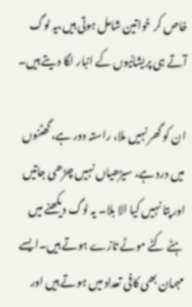خاص کر خواتین شامل ہوتی ہیں،یہ لوگ آتے ہی پریشانیوں کے انبار لگا دیتے ہیں۔

ان کو گھر نہیں ملا، راستہ دور ہے، گھٹنوں میں درد ہے، سیڑھیاں نہیں چڑھی جاتیں اور پتا نہیں کیا الا بلا۔ یہ لوگ دیکھنے میں ہٹے کٹے موٹے تازے ہوتے ہیں۔ایسے مہمان بھی کافی تعداد میں ہوتے ہیں اور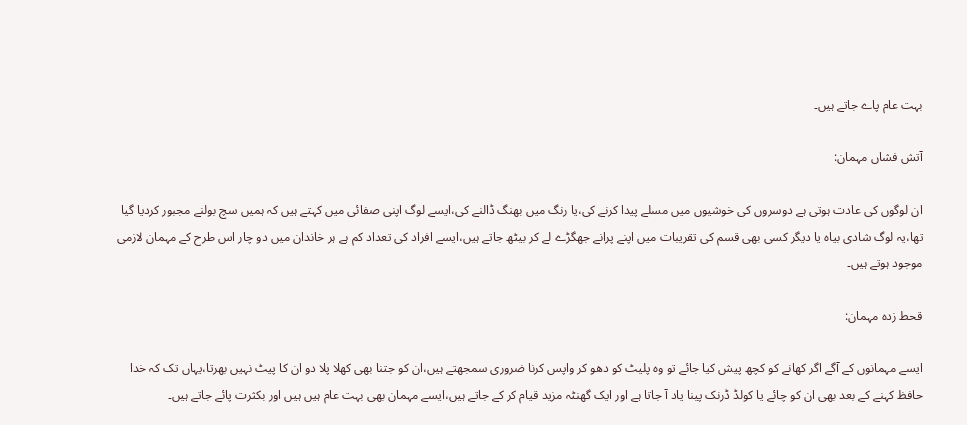بہت عام پاے جاتے ہیں۔

آتش فشاں مہمان:

ان لوگوں کی عادت ہوتی ہے دوسروں کی خوشیوں میں مسلے پیدا کرنے کی،یا رنگ میں بھنگ ڈالنے کی،ایسے لوگ اپنی صفائی میں کہتے ہیں کہ ہمیں سچ بولنے مجبور کردیا گیا تھا،یہ لوگ شادی بیاہ یا دیگر کسی بھی قسم کی تقریبات میں اپنے پرانے جھگڑے لے کر بیٹھ جاتے ہیں،ایسے افراد کی تعداد کم ہے ہر خاندان میں دو چار اس طرح کے مہمان لازمی موجود ہوتے ہیں۔

قحط زدہ مہمان:

ایسے مہمانوں کے آگے اگر کھانے کو کچھ پیش کیا جائے تو وہ پلیٹ کو دھو کر واپس کرنا ضروری سمجھتے ہیں،ان کو جتنا بھی کھلا پلا دو ان کا پیٹ نہیں بھرتا،یہاں تک کہ خدا حافظ کہنے کے بعد بھی ان کو چائے یا کولڈ ڈرنک پینا یاد آ جاتا ہے اور ایک گھنٹہ مزید قیام کر کے جاتے ہیں،ایسے مہمان بھی بہت عام ہیں ہیں اور بکثرت پائے جاتے ہیں۔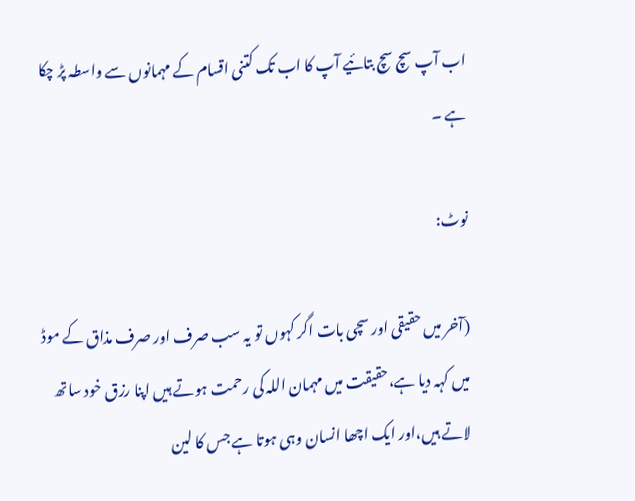اب آپ سچ سچ بتائیے آپ کا اب تک کتنی اقسام کے مہمانوں سے واسطہ پڑ چکا ہے ۔

نوٹ:

(آخر میں حقیقی اور سچی بات اگر کہوں تو یہ سب صرف اور صرف مذاق کے موڈ میں کہہ دیا ہے،حقیقت میں مہمان اللہ کی رحمت ہوتے ہیں اپنا رزق خود ساتھ لاتے ہیں،اور ایک اچھا انسان وہی ہوتا ہے جس کا لین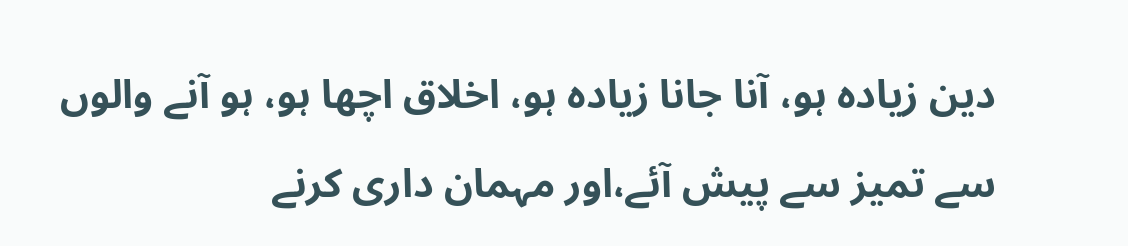دین زیادہ ہو، آنا جانا زیادہ ہو، اخلاق اچھا ہو، ہو آنے والوں سے تمیز سے پیش آئے،اور مہمان داری کرنے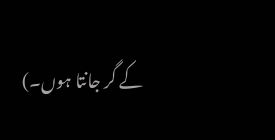کے گر جانتا ہوں۔)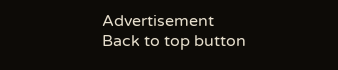Advertisement
Back to top button